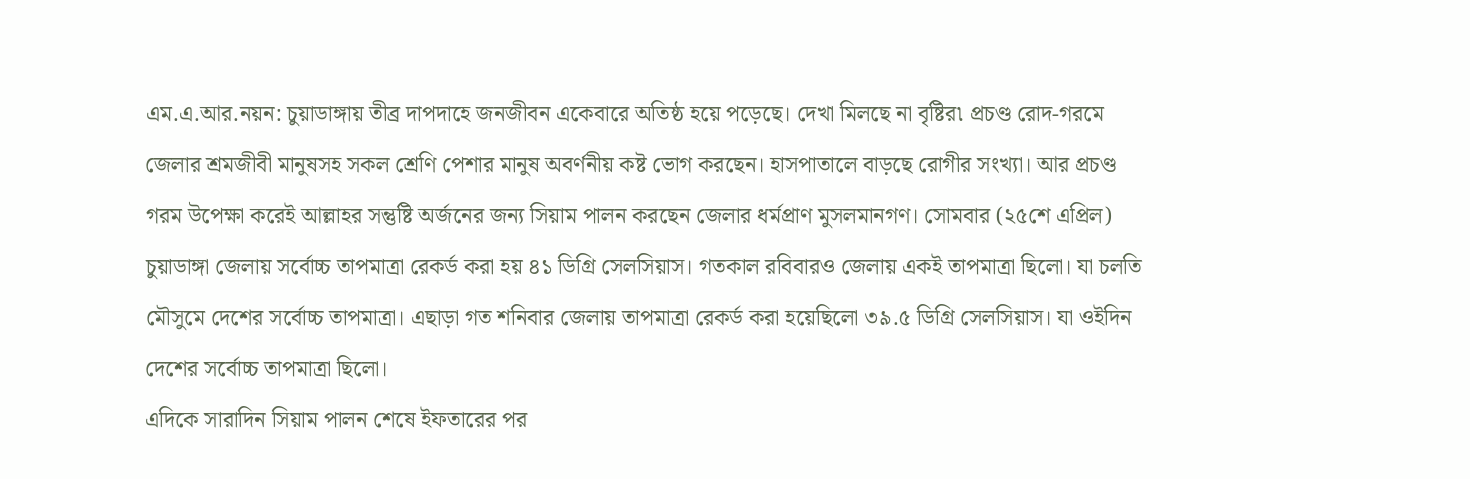এম.এ.আর.নয়ন: চুয়াডাঙ্গায় তীব্র দাপদাহে জনজীবন একেবারে অতিষ্ঠ হয়ে পড়েছে। দেখা মিলছে না বৃষ্টির৷ প্রচণ্ড রোদ-গরমে জেলার শ্রমজীবী মানুষসহ সকল শ্রেণি পেশার মানুষ অবর্ণনীয় কষ্ট ভোগ করছেন। হাসপাতালে বাড়ছে রোগীর সংখ্যা। আর প্রচণ্ড গরম উপেক্ষা করেই আল্লাহর সন্তুষ্টি অর্জনের জন্য সিয়াম পালন করছেন জেলার ধর্মপ্রাণ মুসলমানগণ। সোমবার (২৫শে এপ্রিল) চুয়াডাঙ্গা জেলায় সর্বোচ্চ তাপমাত্রা রেকর্ড করা হয় ৪১ ডিগ্রি সেলসিয়াস। গতকাল রবিবারও জেলায় একই তাপমাত্রা ছিলো। যা চলতি মৌসুমে দেশের সর্বোচ্চ তাপমাত্রা। এছাড়া গত শনিবার জেলায় তাপমাত্রা রেকর্ড করা হয়েছিলো ৩৯.৫ ডিগ্রি সেলসিয়াস। যা ওইদিন দেশের সর্বোচ্চ তাপমাত্রা ছিলো।
এদিকে সারাদিন সিয়াম পালন শেষে ইফতারের পর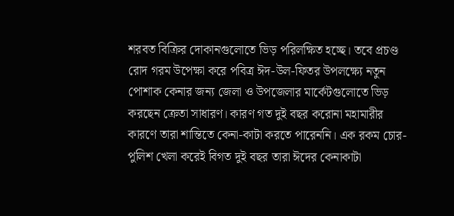শরবত বিক্রির দোকানগুলোতে ভিড় পরিলক্ষিত হচ্ছে। তবে প্রচণ্ড রোদ গরম উপেক্ষা করে পবিত্র ঈদ-উল-ফিতর উপলক্ষ্যে নতুন পোশাক কেনার জন্য জেলা ও উপজেলার মার্কেটগুলোতে ভিড় করছেন ক্রেতা সাধারণ। কারণ গত দুই বছর করোনা মহামারীর কারণে তারা শান্তিতে কেনা-কাটা করতে পারেননি। এক রকম চোর-পুলিশ খেলা করেই বিগত দুই বছর তারা ঈদের কেনাকাটা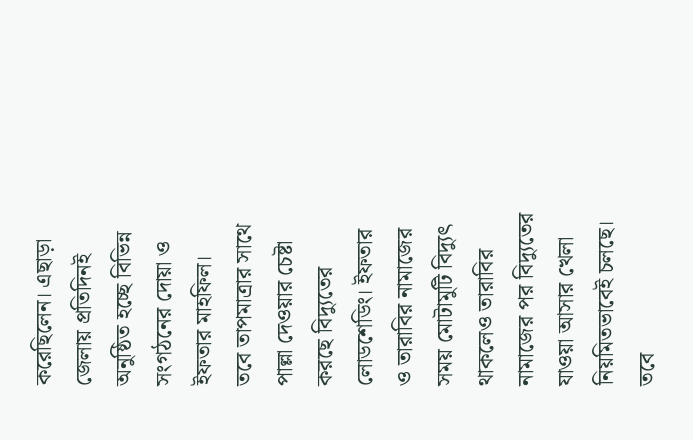করেছিলেন। এছাড়া জেলায় প্রতিদিনই অনুষ্ঠিত হচ্ছে বিভিন্ন সংগঠনের দোয়া ও ইফতার মাহফিল।
তবে তাপমাত্রার সাথে পাল্লা দেওয়ার চেষ্টা করছে বিদ্যুতের লোডশেডিং। ইফতার ও তারাবির নামাজের সময় মোটামুটি বিদ্যুৎ থাকলেও তারাবির নামাজের পর বিদ্যুতের যাওয়া আসার খেলা নিয়মিতভাবেই চলছে। তবে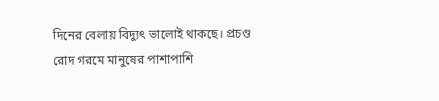দিনের বেলায় বিদ্যুৎ ভালোই থাকছে। প্রচণ্ড রোদ গরমে মানুষের পাশাপাশি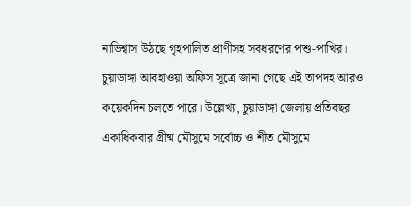নাভিশ্বাস উঠছে গৃহপালিত প্রাণীসহ সবধরণের পশু-পাখির। চুয়াডাঙ্গা আবহাওয়া অফিস সূত্রে জানা গেছে এই তাপদহ আরও কয়েকদিন চলতে পারে। উল্লেখ্য, চুয়াডাঙ্গা জেলায় প্রতিবছর একাধিকবার গ্রীষ্ম মৌসুমে সর্বোচ্চ ও শীত মৌসুমে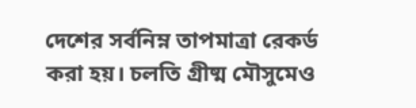দেশের সর্বনিম্ন তাপমাত্রা রেকর্ড করা হয়। চলতি গ্রীষ্ম মৌসুমেও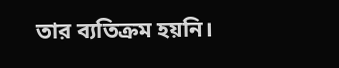তার ব্যতিক্রম হয়নি।